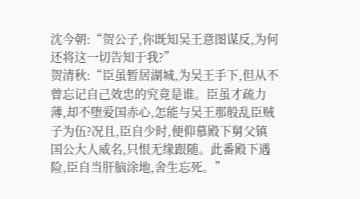沈今朝:“贺公子,你既知吴王意图谋反,为何还将这一切告知于我?”
贺清秋:“臣虽暂居湖城,为吴王手下,但从不曾忘记自己效忠的究竟是谁。臣虽才疏力薄,却不堕爱国赤心,怎能与吴王那般乱臣贼子为伍?况且,臣自少时,便仰慕殿下舅父镇国公大人威名,只恨无缘跟随。此番殿下遇险,臣自当肝脑涂地,舍生忘死。”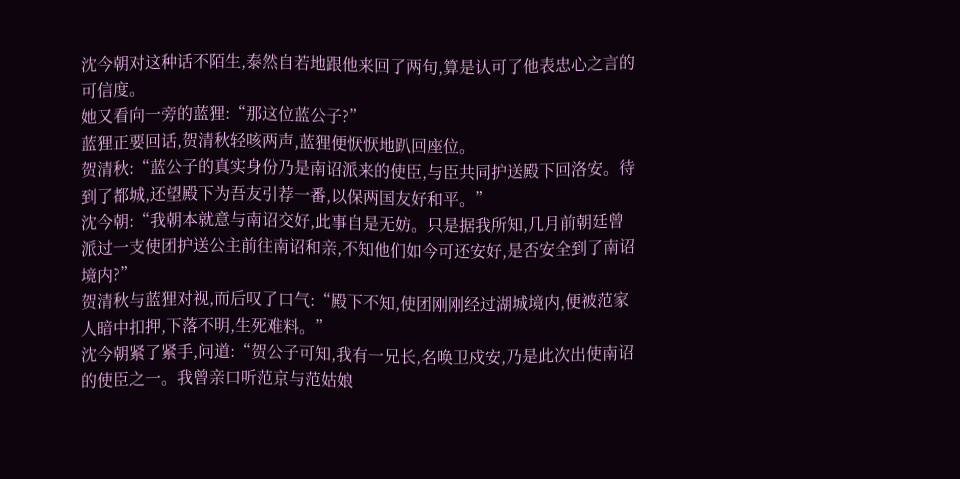沈今朝对这种话不陌生,泰然自若地跟他来回了两句,算是认可了他表忠心之言的可信度。
她又看向一旁的蓝狸:“那这位蓝公子?”
蓝狸正要回话,贺清秋轻咳两声,蓝狸便恹恹地趴回座位。
贺清秋:“蓝公子的真实身份乃是南诏派来的使臣,与臣共同护送殿下回洛安。待到了都城,还望殿下为吾友引荐一番,以保两国友好和平。”
沈今朝:“我朝本就意与南诏交好,此事自是无妨。只是据我所知,几月前朝廷曾派过一支使团护送公主前往南诏和亲,不知他们如今可还安好,是否安全到了南诏境内?”
贺清秋与蓝狸对视,而后叹了口气:“殿下不知,使团刚刚经过湖城境内,便被范家人暗中扣押,下落不明,生死难料。”
沈今朝紧了紧手,问道:“贺公子可知,我有一兄长,名唤卫戍安,乃是此次出使南诏的使臣之一。我曾亲口听范京与范姑娘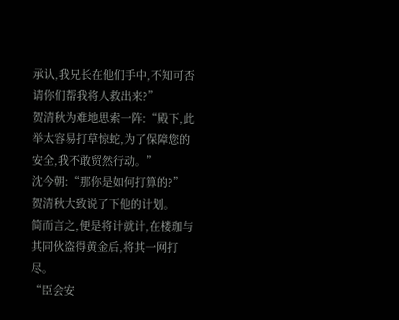承认,我兄长在他们手中,不知可否请你们帮我将人救出来?”
贺清秋为难地思索一阵:“殿下,此举太容易打草惊蛇,为了保障您的安全,我不敢贸然行动。”
沈今朝:“那你是如何打算的?”
贺清秋大致说了下他的计划。
简而言之,便是将计就计,在楼珈与其同伙盗得黄金后,将其一网打尽。
“臣会安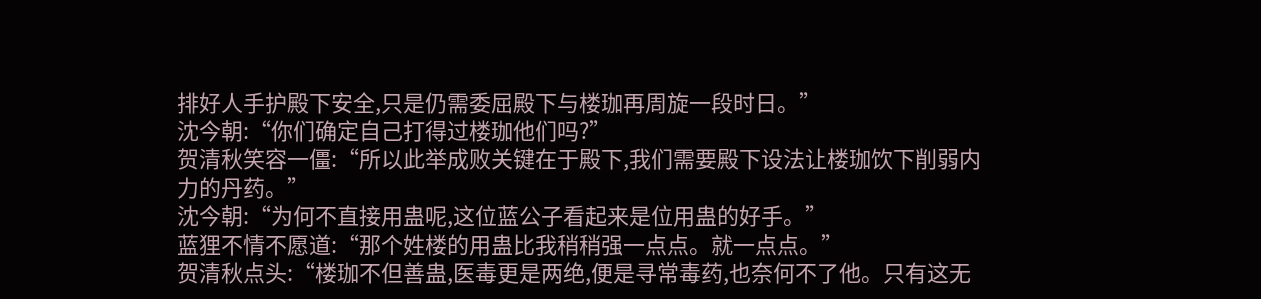排好人手护殿下安全,只是仍需委屈殿下与楼珈再周旋一段时日。”
沈今朝:“你们确定自己打得过楼珈他们吗?”
贺清秋笑容一僵:“所以此举成败关键在于殿下,我们需要殿下设法让楼珈饮下削弱内力的丹药。”
沈今朝:“为何不直接用蛊呢,这位蓝公子看起来是位用蛊的好手。”
蓝狸不情不愿道:“那个姓楼的用蛊比我稍稍强一点点。就一点点。”
贺清秋点头:“楼珈不但善蛊,医毒更是两绝,便是寻常毒药,也奈何不了他。只有这无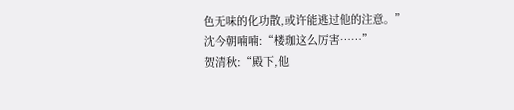色无味的化功散,或许能逃过他的注意。”
沈今朝喃喃:“楼珈这么厉害……”
贺清秋:“殿下,他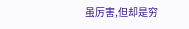虽厉害,但却是穷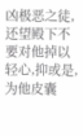凶极恶之徒,还望殿下不要对他掉以轻心,抑或是,为他皮囊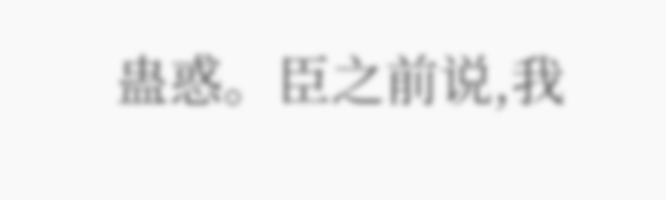蛊惑。臣之前说,我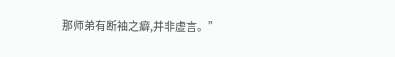那师弟有断袖之癖,并非虚言。”